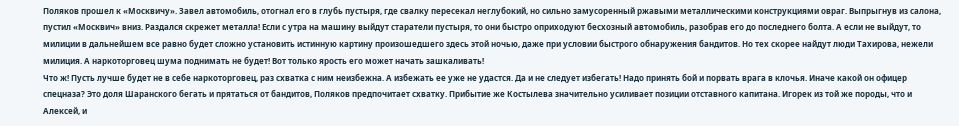Поляков прошел к «Москвичу». Завел автомобиль, отогнал его в глубь пустыря, где свалку пересекал неглубокий, но сильно замусоренный ржавыми металлическими конструкциями овраг. Выпрыгнув из салона, пустил «Москвич» вниз. Раздался скрежет металла! Если с утра на машину выйдут старатели пустыря, то они быстро оприходуют бесхозный автомобиль, разобрав его до последнего болта. А если не выйдут, то милиции в дальнейшем все равно будет сложно установить истинную картину произошедшего здесь этой ночью, даже при условии быстрого обнаружения бандитов. Но тех скорее найдут люди Тахирова, нежели милиция. А наркоторговец шума поднимать не будет! Вот только ярость его может начать зашкаливать!
Что ж! Пусть лучше будет не в себе наркоторговец, раз схватка с ним неизбежна. А избежать ее уже не удастся. Да и не следует избегать! Надо принять бой и порвать врага в клочья. Иначе какой он офицер спецназа? Это доля Шаранского бегать и прятаться от бандитов, Поляков предпочитает схватку. Прибытие же Костылева значительно усиливает позиции отставного капитана. Игорек из той же породы, что и Алексей, и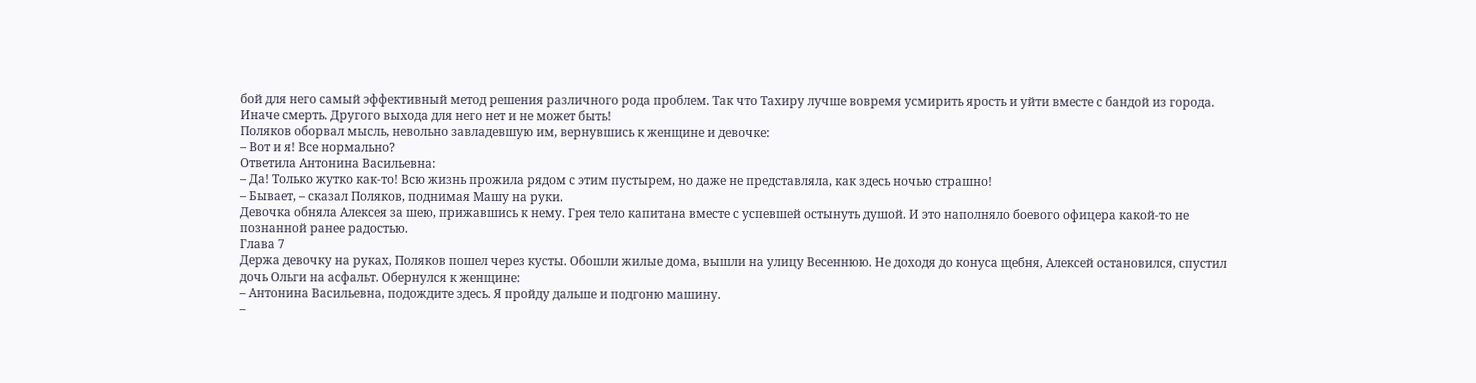бой для него самый эффективный метод решения различного рода проблем. Так что Тахиру лучше вовремя усмирить ярость и уйти вместе с бандой из города. Иначе смерть. Другого выхода для него нет и не может быть!
Поляков оборвал мысль, невольно завладевшую им, вернувшись к женщине и девочке:
– Вот и я! Все нормально?
Ответила Антонина Васильевна:
– Да! Только жутко как-то! Всю жизнь прожила рядом с этим пустырем, но даже не представляла, как здесь ночью страшно!
– Бывает, – сказал Поляков, поднимая Машу на руки.
Девочка обняла Алексея за шею, прижавшись к нему. Грея тело капитана вместе с успевшей остынуть душой. И это наполняло боевого офицера какой-то не познанной ранее радостью.
Глава 7
Держа девочку на руках, Поляков пошел через кусты. Обошли жилые дома, вышли на улицу Весеннюю. Не доходя до конуса щебня, Алексей остановился, спустил дочь Ольги на асфальт. Обернулся к женщине:
– Антонина Васильевна, подождите здесь. Я пройду дальше и подгоню машину.
–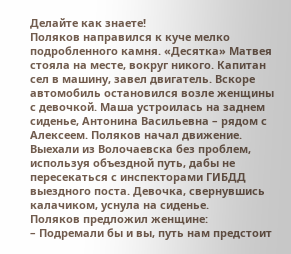Делайте как знаете!
Поляков направился к куче мелко подробленного камня. «Десятка» Матвея стояла на месте, вокруг никого. Капитан сел в машину, завел двигатель. Вскоре автомобиль остановился возле женщины с девочкой. Маша устроилась на заднем сиденье, Антонина Васильевна – рядом с Алексеем. Поляков начал движение.
Выехали из Волочаевска без проблем, используя объездной путь, дабы не пересекаться с инспекторами ГИБДД выездного поста. Девочка, свернувшись калачиком, уснула на сиденье.
Поляков предложил женщине:
– Подремали бы и вы, путь нам предстоит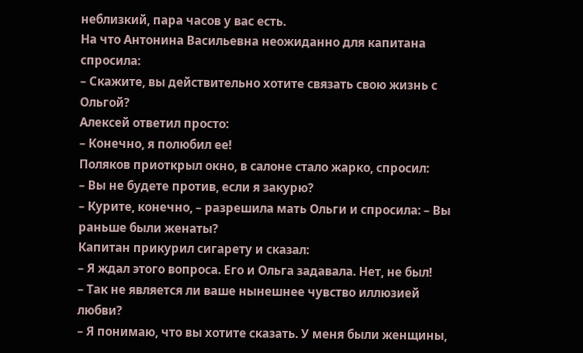неблизкий, пара часов у вас есть.
На что Антонина Васильевна неожиданно для капитана спросила:
– Скажите, вы действительно хотите связать свою жизнь с Ольгой?
Алексей ответил просто:
– Конечно, я полюбил ее!
Поляков приоткрыл окно, в салоне стало жарко, спросил:
– Вы не будете против, если я закурю?
– Курите, конечно, – разрешила мать Ольги и спросила: – Вы раньше были женаты?
Капитан прикурил сигарету и сказал:
– Я ждал этого вопроса. Его и Ольга задавала. Нет, не был!
– Так не является ли ваше нынешнее чувство иллюзией любви?
– Я понимаю, что вы хотите сказать. У меня были женщины,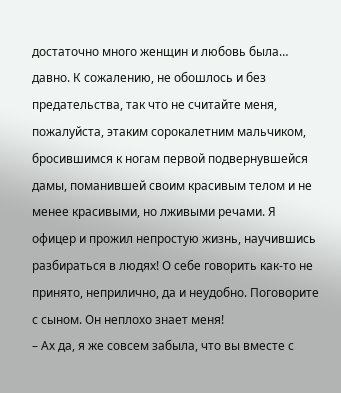достаточно много женщин и любовь была… давно. К сожалению, не обошлось и без предательства, так что не считайте меня, пожалуйста, этаким сорокалетним мальчиком, бросившимся к ногам первой подвернувшейся дамы, поманившей своим красивым телом и не менее красивыми, но лживыми речами. Я офицер и прожил непростую жизнь, научившись разбираться в людях! О себе говорить как-то не принято, неприлично, да и неудобно. Поговорите с сыном. Он неплохо знает меня!
– Ах да, я же совсем забыла, что вы вместе с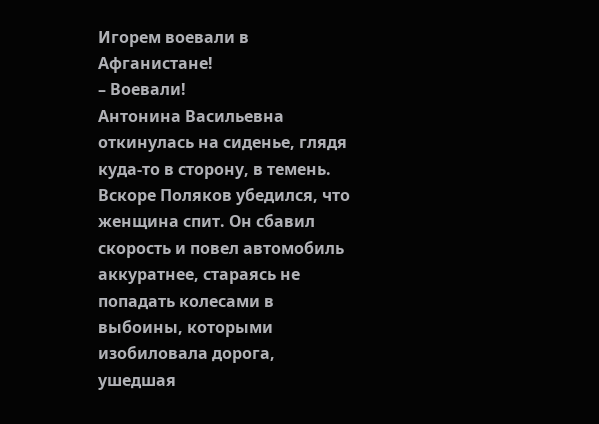Игорем воевали в Афганистане!
– Воевали!
Антонина Васильевна откинулась на сиденье, глядя куда-то в сторону, в темень. Вскоре Поляков убедился, что женщина спит. Он сбавил скорость и повел автомобиль аккуратнее, стараясь не попадать колесами в выбоины, которыми изобиловала дорога, ушедшая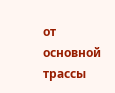от основной трассы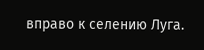вправо к селению Луга.